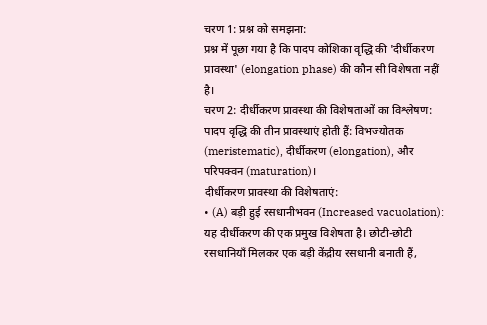चरण 1: प्रश्न को समझना:
प्रश्न में पूछा गया है कि पादप कोशिका वृद्धि की 'दीर्धीकरण प्रावस्था' (elongation phase) की कौन सी विशेषता नहीं है।
चरण 2: दीर्धीकरण प्रावस्था की विशेषताओं का विश्लेषण:
पादप वृद्धि की तीन प्रावस्थाएं होती हैं: विभज्योतक (meristematic), दीर्धीकरण (elongation), और परिपक्वन (maturation)।
दीर्धीकरण प्रावस्था की विशेषताएं:
• (A) बड़ी हुई रसधानीभवन (Increased vacuolation): यह दीर्धीकरण की एक प्रमुख विशेषता है। छोटी-छोटी रसधानियाँ मिलकर एक बड़ी केंद्रीय रसधानी बनाती हैं,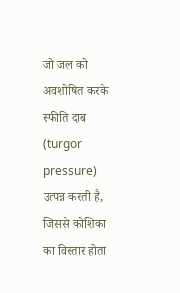जो जल को अवशोषित करके स्फीति दाब (turgor pressure) उत्पन्न करती है, जिससे कोशिका का विस्तार होता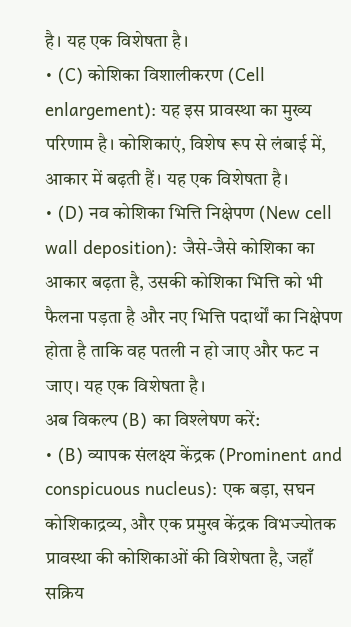है। यह एक विशेषता है।
• (C) कोशिका विशालीकरण (Cell enlargement): यह इस प्रावस्था का मुख्य परिणाम है। कोशिकाएं, विशेष रूप से लंबाई में, आकार में बढ़ती हैं। यह एक विशेषता है।
• (D) नव कोशिका भित्ति निक्षेपण (New cell wall deposition): जैसे-जैसे कोशिका का आकार बढ़ता है, उसकी कोशिका भित्ति को भी फैलना पड़ता है और नए भित्ति पदार्थों का निक्षेपण होता है ताकि वह पतली न हो जाए और फट न जाए। यह एक विशेषता है।
अब विकल्प (B) का विश्लेषण करें:
• (B) व्यापक संलक्ष्य केंद्रक (Prominent and conspicuous nucleus): एक बड़ा, सघन कोशिकाद्रव्य, और एक प्रमुख केंद्रक विभज्योतक प्रावस्था की कोशिकाओं की विशेषता है, जहाँ सक्रिय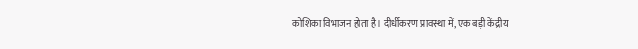कोशिका विभाजन होता है। दीर्धीकरण प्रावस्था में, एक बड़ी केंद्रीय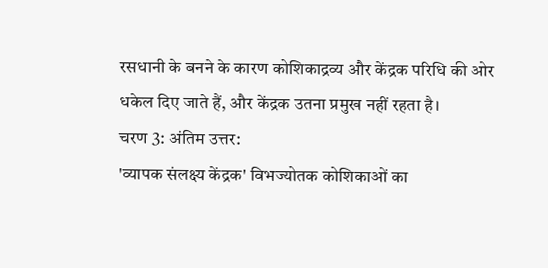रसधानी के बनने के कारण कोशिकाद्रव्य और केंद्रक परिधि की ओर धकेल दिए जाते हैं, और केंद्रक उतना प्रमुख नहीं रहता है।
चरण 3: अंतिम उत्तर:
'व्यापक संलक्ष्य केंद्रक' विभज्योतक कोशिकाओं का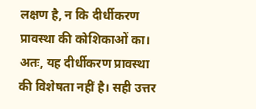लक्षण है, न कि दीर्धीकरण प्रावस्था की कोशिकाओं का। अतः, यह दीर्धीकरण प्रावस्था की विशेषता नहीं है। सही उत्तर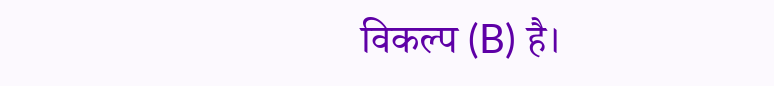विकल्प (B) है।